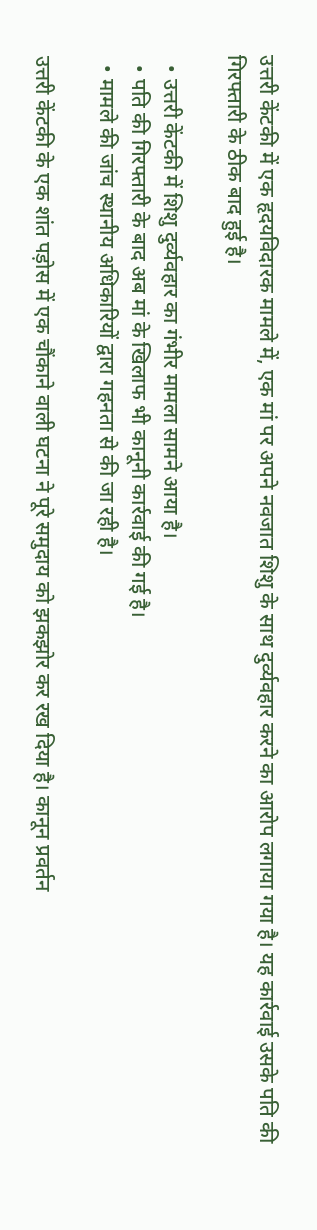उत्तरी केंटकी में एक हृदयविदारक मामले में, एक मां पर अपने नवजात शिशु के साथ दुर्व्यवहार करने का आरोप लगाया गया है। यह कार्रवाई उसके पति की गिरफ्तारी के ठीक बाद हुई है।

  • उत्तरी केंटकी में शिशु दुर्व्यवहार का गंभीर मामला सामने आया है।
  • पति की गिरफ्तारी के बाद अब मां के खिलाफ भी कानूनी कार्रवाई की गई है।
  • मामले की जांच स्थानीय अधिकारियों द्वारा गहनता से की जा रही है।

उत्तरी केंटकी के एक शांत पड़ोस में एक चौंकाने वाली घटना ने पूरे समुदाय को झकझोर कर रख दिया है। कानून प्रवर्तन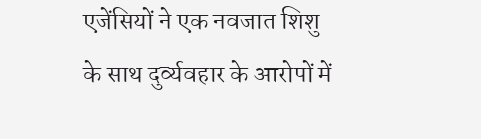एजेंसियों ने एक नवजात शिशु के साथ दुर्व्यवहार के आरोपों में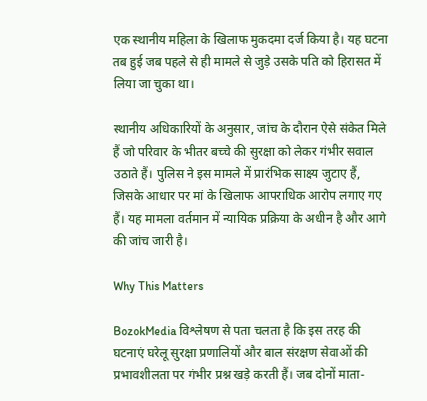एक स्थानीय महिला के खिलाफ मुकदमा दर्ज किया है। यह घटना तब हुई जब पहले से ही मामले से जुड़े उसके पति को हिरासत में लिया जा चुका था।

स्थानीय अधिकारियों के अनुसार, जांच के दौरान ऐसे संकेत मिले हैं जो परिवार के भीतर बच्चे की सुरक्षा को लेकर गंभीर सवाल उठाते हैं। पुलिस ने इस मामले में प्रारंभिक साक्ष्य जुटाए हैं, जिसके आधार पर मां के खिलाफ आपराधिक आरोप लगाए गए हैं। यह मामला वर्तमान में न्यायिक प्रक्रिया के अधीन है और आगे की जांच जारी है।

Why This Matters

BozokMedia विश्लेषण से पता चलता है कि इस तरह की घटनाएं घरेलू सुरक्षा प्रणालियों और बाल संरक्षण सेवाओं की प्रभावशीलता पर गंभीर प्रश्न खड़े करती हैं। जब दोनों माता-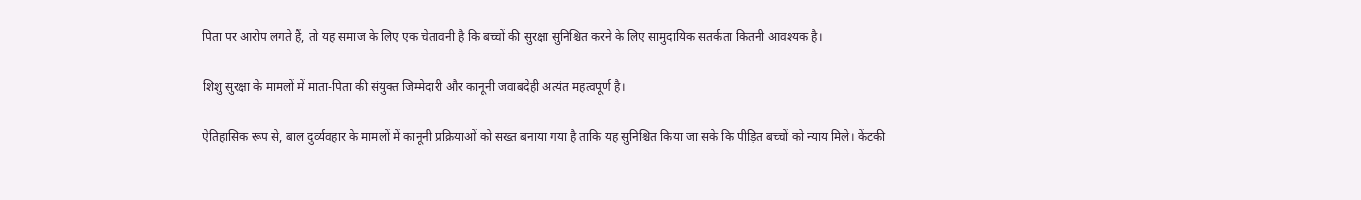पिता पर आरोप लगते हैं, तो यह समाज के लिए एक चेतावनी है कि बच्चों की सुरक्षा सुनिश्चित करने के लिए सामुदायिक सतर्कता कितनी आवश्यक है।

शिशु सुरक्षा के मामलों में माता-पिता की संयुक्त जिम्मेदारी और कानूनी जवाबदेही अत्यंत महत्वपूर्ण है।

ऐतिहासिक रूप से, बाल दुर्व्यवहार के मामलों में कानूनी प्रक्रियाओं को सख्त बनाया गया है ताकि यह सुनिश्चित किया जा सके कि पीड़ित बच्चों को न्याय मिले। केंटकी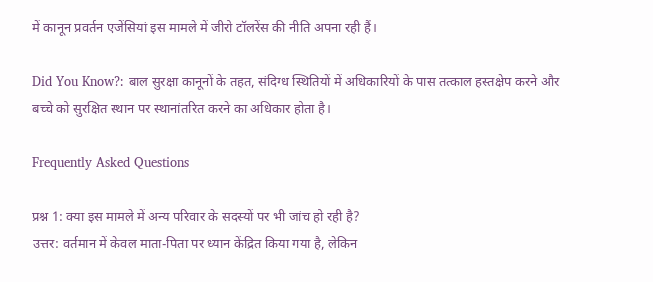में कानून प्रवर्तन एजेंसियां इस मामले में जीरो टॉलरेंस की नीति अपना रही हैं।

Did You Know?: बाल सुरक्षा कानूनों के तहत, संदिग्ध स्थितियों में अधिकारियों के पास तत्काल हस्तक्षेप करने और बच्चे को सुरक्षित स्थान पर स्थानांतरित करने का अधिकार होता है।

Frequently Asked Questions

प्रश्न 1: क्या इस मामले में अन्य परिवार के सदस्यों पर भी जांच हो रही है?
उत्तर: वर्तमान में केवल माता-पिता पर ध्यान केंद्रित किया गया है, लेकिन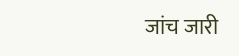जांच जारी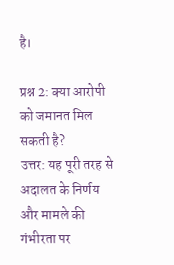है।

प्रश्न 2: क्या आरोपी को जमानत मिल सकती है?
उत्तर: यह पूरी तरह से अदालत के निर्णय और मामले की गंभीरता पर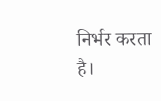निर्भर करता है।